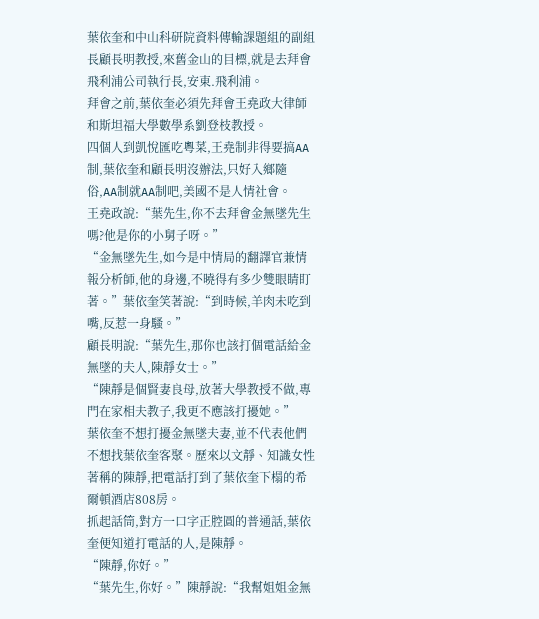葉依奎和中山科研院資料傳輸課題組的副組長顧長明教授,來舊金山的目標,就是去拜會飛利浦公司執行長,安東.飛利浦。
拜會之前,葉依奎必須先拜會王堯政大律師和斯坦福大學數學系劉登枝教授。
四個人到凱悅匯吃粵菜,王堯制非得要搞AA制,葉依奎和顧長明沒辦法,只好入鄉隨俗,AA制就AA制吧,美國不是人情社會。
王堯政說:“葉先生,你不去拜會金無墜先生嗎?他是你的小舅子呀。”
“金無墜先生,如今是中情局的翻譯官兼情報分析師,他的身邊,不曉得有多少雙眼睛盯著。”葉依奎笑著說:“到時候,羊肉未吃到嘴,反惹一身騷。”
顧長明說:“葉先生,那你也該打個電話給金無墜的夫人,陳靜女士。”
“陳靜是個賢妻良母,放著大學教授不做,專門在家相夫教子,我更不應該打擾她。”
葉依奎不想打擾金無墜夫妻,並不代表他們不想找葉依奎客聚。歷來以文靜、知識女性著稱的陳靜,把電話打到了葉依奎下榻的希爾頓酒店808房。
抓起話筒,對方一口字正腔圓的普通話,葉依奎便知道打電話的人,是陳靜。
“陳靜,你好。”
“葉先生,你好。”陳靜說:“我幫姐姐金無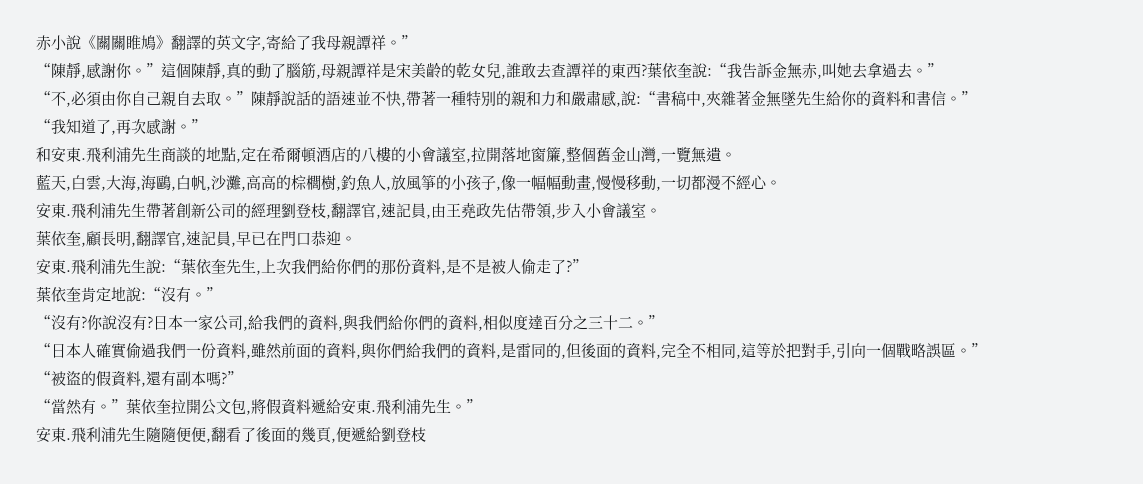赤小說《關關睢鳩》翻譯的英文字,寄給了我母親譚祥。”
“陳靜,感謝你。”這個陳靜,真的動了腦筋,母親譚祥是宋美齡的乾女兒,誰敢去查譚祥的東西?葉依奎說:“我告訴金無赤,叫她去拿過去。”
“不,必須由你自己親自去取。”陳靜說話的語速並不快,帶著一種特別的親和力和嚴肅感,說:“書稿中,夾雜著金無墜先生給你的資料和書信。”
“我知道了,再次感謝。”
和安東.飛利浦先生商談的地點,定在希爾頓酒店的八樓的小會議室,拉開落地窗簾,整個舊金山灣,一覽無遺。
藍天,白雲,大海,海鷗,白帆,沙灘,高高的棕櫚樹,釣魚人,放風箏的小孩子,像一幅幅動畫,慢慢移動,一切都漫不經心。
安東.飛利浦先生帶著創新公司的經理劉登枝,翻譯官,速記員,由王堯政先估帶領,步入小會議室。
葉依奎,顧長明,翻譯官,速記員,早已在門口恭迎。
安東.飛利浦先生說:“葉依奎先生,上次我們給你們的那份資料,是不是被人偷走了?”
葉依奎肯定地說:“沒有。”
“沒有?你說沒有?日本一家公司,給我們的資料,與我們給你們的資料,相似度達百分之三十二。”
“日本人確實偷過我們一份資料,雖然前面的資料,與你們給我們的資料,是雷同的,但後面的資料,完全不相同,這等於把對手,引向一個戰略誤區。”
“被盜的假資料,還有副本嗎?”
“當然有。”葉依奎拉開公文包,將假資料遞給安東.飛利浦先生。”
安東.飛利浦先生隨隨便便,翻看了後面的幾頁,便遞給劉登枝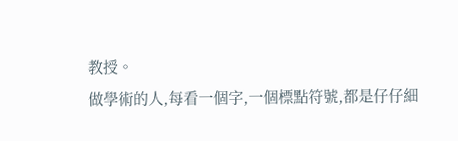教授。
做學術的人,每看一個字,一個標點符號,都是仔仔細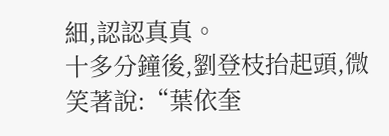細,認認真真。
十多分鐘後,劉登枝抬起頭,微笑著說:“葉依奎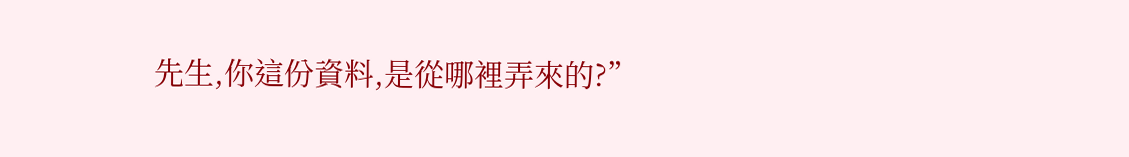先生,你這份資料,是從哪裡弄來的?”